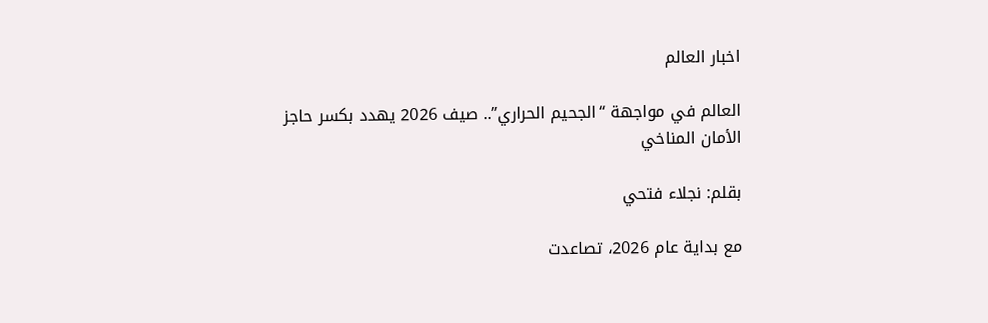اخبار العالم

العالم في مواجهة “الجحيم الحراري”.. صيف 2026 يهدد بكسر حاجز الأمان المناخي

بقلم: نجلاء فتحي

مع بداية عام 2026، تصاعدت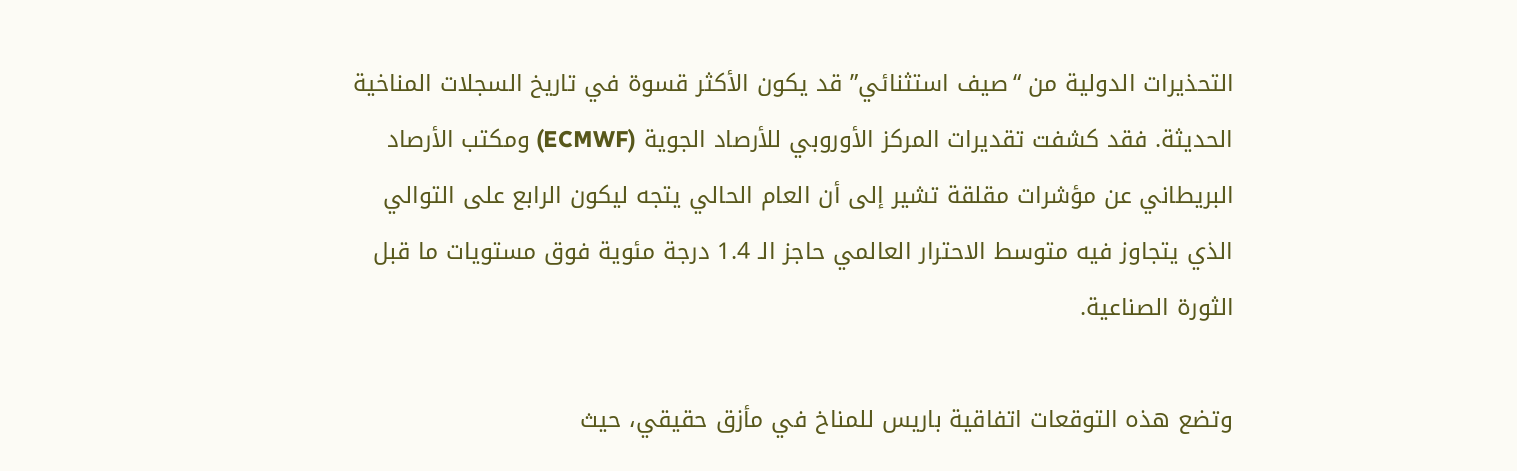التحذيرات الدولية من “صيف استثنائي” قد يكون الأكثر قسوة في تاريخ السجلات المناخية الحديثة. فقد كشفت تقديرات المركز الأوروبي للأرصاد الجوية (ECMWF) ومكتب الأرصاد البريطاني عن مؤشرات مقلقة تشير إلى أن العام الحالي يتجه ليكون الرابع على التوالي الذي يتجاوز فيه متوسط الاحترار العالمي حاجز الـ 1.4 درجة مئوية فوق مستويات ما قبل الثورة الصناعية.

وتضع هذه التوقعات اتفاقية باريس للمناخ في مأزق حقيقي، حيث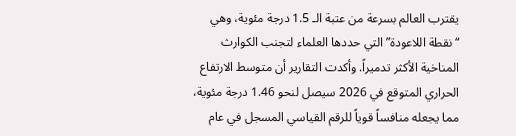يقترب العالم بسرعة من عتبة الـ 1.5 درجة مئوية، وهي “نقطة اللاعودة” التي حددها العلماء لتجنب الكوارث المناخية الأكثر تدميراً. وأكدت التقارير أن متوسط الارتفاع الحراري المتوقع في 2026 سيصل لنحو 1.46 درجة مئوية، مما يجعله منافساً قوياً للرقم القياسي المسجل في عام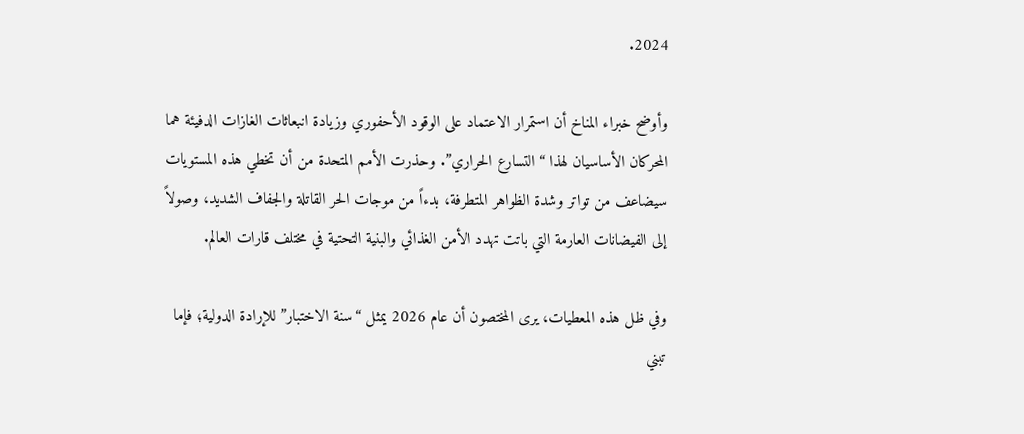2024.

وأوضح خبراء المناخ أن استمرار الاعتماد على الوقود الأحفوري وزيادة انبعاثات الغازات الدفيئة هما المحركان الأساسيان لهذا “التسارع الحراري”. وحذرت الأمم المتحدة من أن تخطي هذه المستويات سيضاعف من تواتر وشدة الظواهر المتطرفة، بدءاً من موجات الحر القاتلة والجفاف الشديد، وصولاً إلى الفيضانات العارمة التي باتت تهدد الأمن الغذائي والبنية التحتية في مختلف قارات العالم.

وفي ظل هذه المعطيات، يرى المختصون أن عام 2026 يمثل “سنة الاختبار” للإرادة الدولية؛ فإما تبني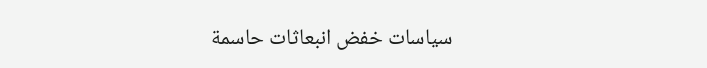سياسات خفض انبعاثات حاسمة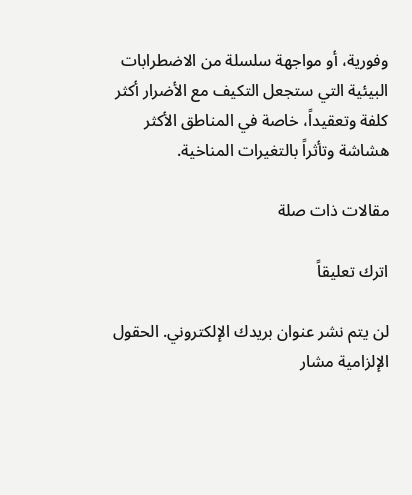وفورية، أو مواجهة سلسلة من الاضطرابات البيئية التي ستجعل التكيف مع الأضرار أكثر كلفة وتعقيداً، خاصة في المناطق الأكثر هشاشة وتأثراً بالتغيرات المناخية.

مقالات ذات صلة

اترك تعليقاً

لن يتم نشر عنوان بريدك الإلكتروني. الحقول الإلزامية مشار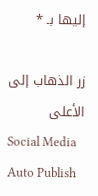إليها بـ *

زر الذهاب إلى الأعلى
Social Media Auto Publish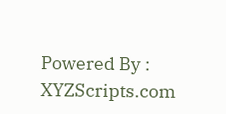Powered By : XYZScripts.com